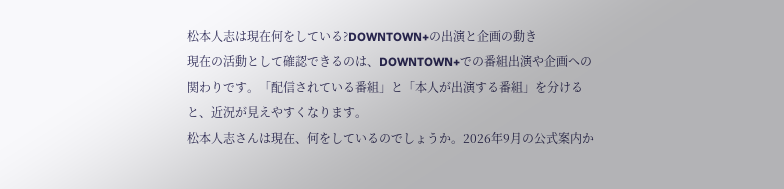松本人志は現在何をしている?DOWNTOWN+の出演と企画の動き
現在の活動として確認できるのは、DOWNTOWN+での番組出演や企画への関わりです。「配信されている番組」と「本人が出演する番組」を分けると、近況が見えやすくなります。
松本人志さんは現在、何をしているのでしょうか。2026年9月の公式案内か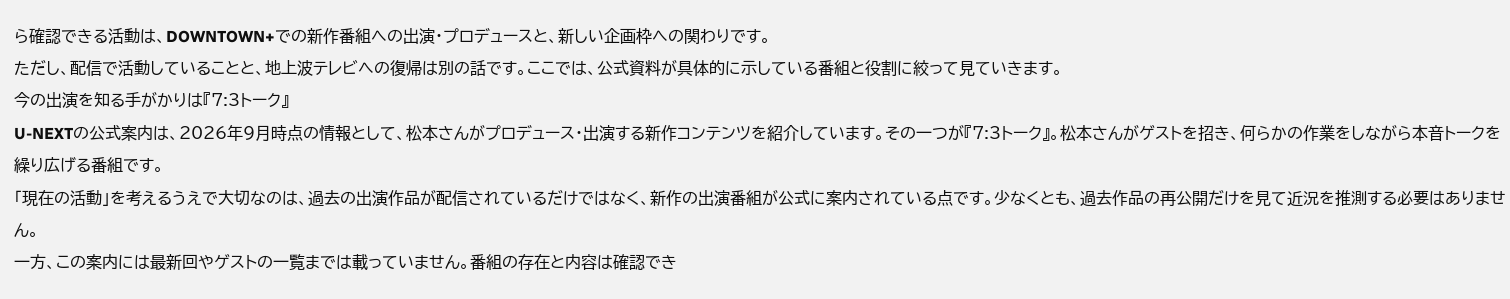ら確認できる活動は、DOWNTOWN+での新作番組への出演・プロデュースと、新しい企画枠への関わりです。
ただし、配信で活動していることと、地上波テレビへの復帰は別の話です。ここでは、公式資料が具体的に示している番組と役割に絞って見ていきます。
今の出演を知る手がかりは『7:3トーク』
U-NEXTの公式案内は、2026年9月時点の情報として、松本さんがプロデュース・出演する新作コンテンツを紹介しています。その一つが『7:3トーク』。松本さんがゲストを招き、何らかの作業をしながら本音トークを繰り広げる番組です。
「現在の活動」を考えるうえで大切なのは、過去の出演作品が配信されているだけではなく、新作の出演番組が公式に案内されている点です。少なくとも、過去作品の再公開だけを見て近況を推測する必要はありません。
一方、この案内には最新回やゲストの一覧までは載っていません。番組の存在と内容は確認でき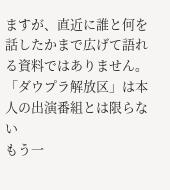ますが、直近に誰と何を話したかまで広げて語れる資料ではありません。
「ダウプラ解放区」は本人の出演番組とは限らない
もう一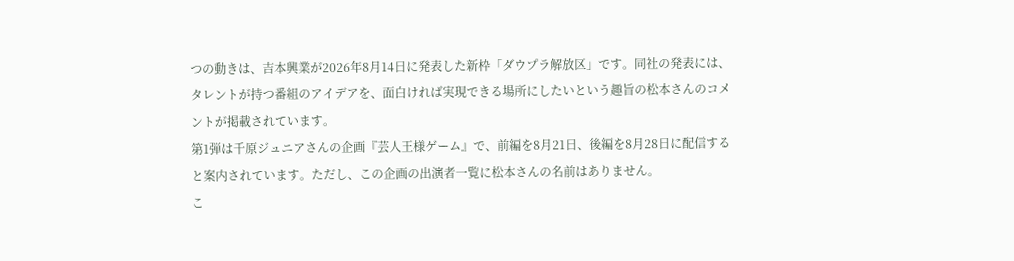つの動きは、吉本興業が2026年8月14日に発表した新枠「ダウプラ解放区」です。同社の発表には、タレントが持つ番組のアイデアを、面白ければ実現できる場所にしたいという趣旨の松本さんのコメントが掲載されています。
第1弾は千原ジュニアさんの企画『芸人王様ゲーム』で、前編を8月21日、後編を8月28日に配信すると案内されています。ただし、この企画の出演者一覧に松本さんの名前はありません。
こ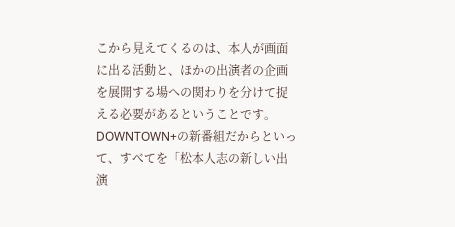こから見えてくるのは、本人が画面に出る活動と、ほかの出演者の企画を展開する場への関わりを分けて捉える必要があるということです。DOWNTOWN+の新番組だからといって、すべてを「松本人志の新しい出演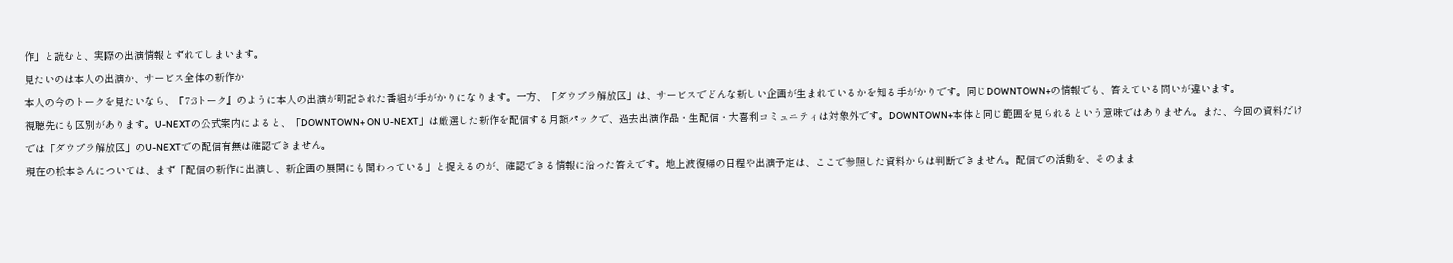作」と読むと、実際の出演情報とずれてしまいます。
見たいのは本人の出演か、サービス全体の新作か
本人の今のトークを見たいなら、『7:3トーク』のように本人の出演が明記された番組が手がかりになります。一方、「ダウプラ解放区」は、サービスでどんな新しい企画が生まれているかを知る手がかりです。同じDOWNTOWN+の情報でも、答えている問いが違います。
視聴先にも区別があります。U-NEXTの公式案内によると、「DOWNTOWN+ ON U-NEXT」は厳選した新作を配信する月額パックで、過去出演作品・生配信・大喜利コミュニティは対象外です。DOWNTOWN+本体と同じ範囲を見られるという意味ではありません。また、今回の資料だけでは「ダウプラ解放区」のU-NEXTでの配信有無は確認できません。
現在の松本さんについては、まず「配信の新作に出演し、新企画の展開にも関わっている」と捉えるのが、確認できる情報に沿った答えです。地上波復帰の日程や出演予定は、ここで参照した資料からは判断できません。配信での活動を、そのまま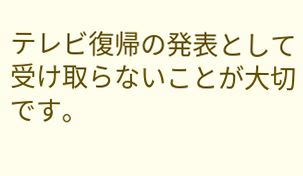テレビ復帰の発表として受け取らないことが大切です。